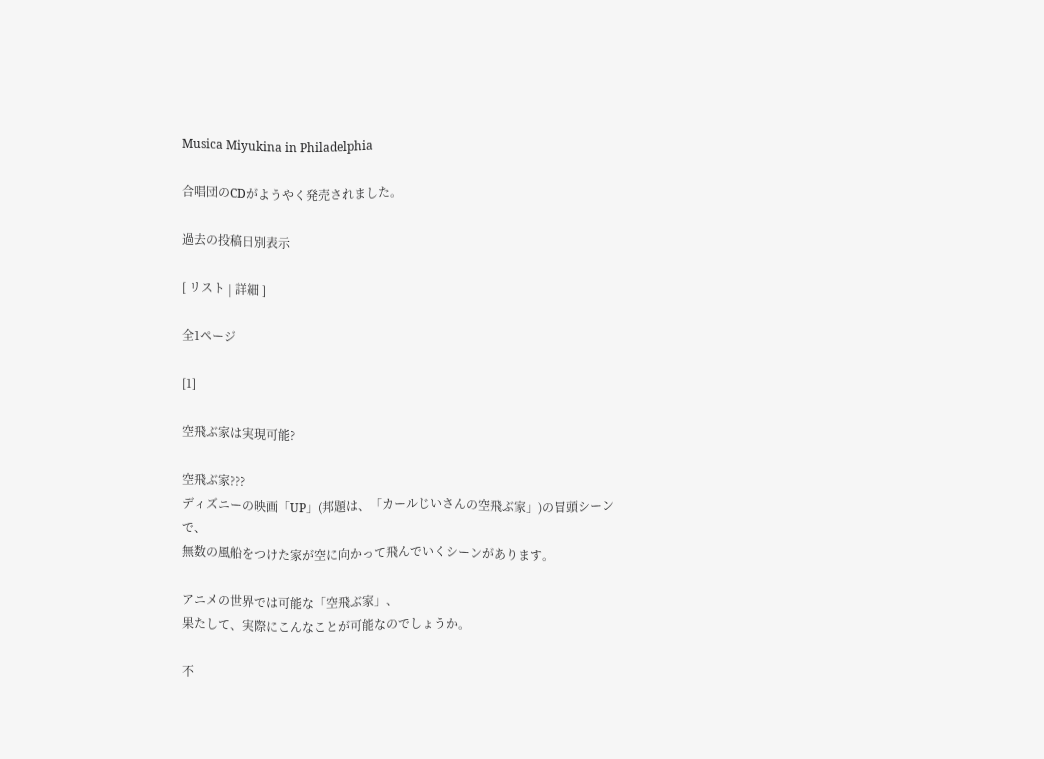Musica Miyukina in Philadelphia

合唱団のCDがようやく発売されました。

過去の投稿日別表示

[ リスト | 詳細 ]

全1ページ

[1]

空飛ぶ家は実現可能?

空飛ぶ家???
ディズニーの映画「UP」(邦題は、「カールじいさんの空飛ぶ家」)の冒頭シーンで、
無数の風船をつけた家が空に向かって飛んでいくシーンがあります。

アニメの世界では可能な「空飛ぶ家」、
果たして、実際にこんなことが可能なのでしょうか。

不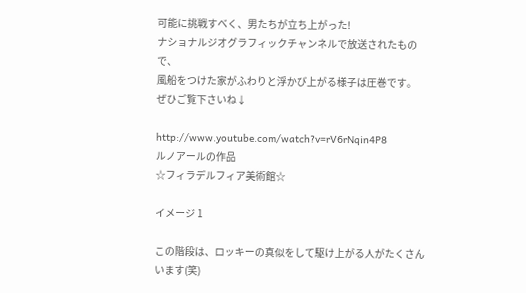可能に挑戦すべく、男たちが立ち上がった!
ナショナルジオグラフィックチャンネルで放送されたもので、
風船をつけた家がふわりと浮かび上がる様子は圧巻です。
ぜひご覧下さいね↓

http://www.youtube.com/watch?v=rV6rNqin4P8
ルノアールの作品
☆フィラデルフィア美術館☆

イメージ 1

この階段は、ロッキーの真似をして駆け上がる人がたくさんいます(笑)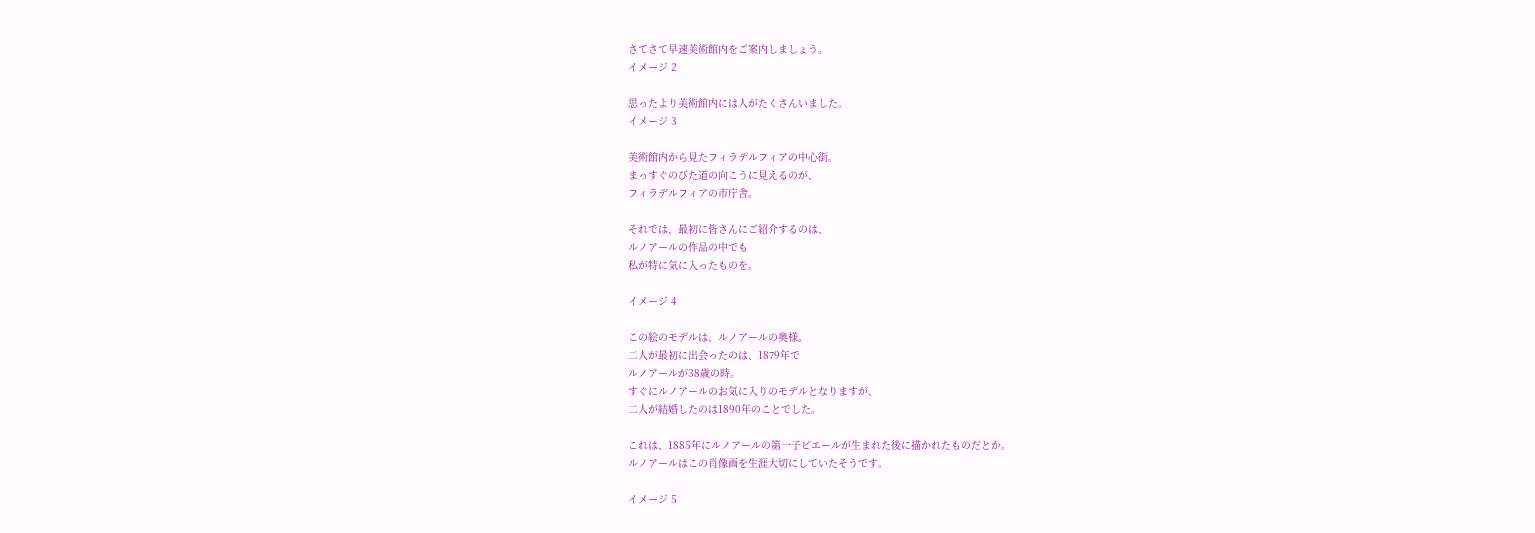さてさて早速美術館内をご案内しましょう。
イメージ 2

思ったより美術館内には人がたくさんいました。
イメージ 3

美術館内から見たフィラデルフィアの中心街。
まっすぐのびた道の向こうに見えるのが、
フィラデルフィアの市庁舎。

それでは、最初に皆さんにご紹介するのは、
ルノアールの作品の中でも
私が特に気に入ったものを。

イメージ 4

この絵のモデルは、ルノアールの奥様。
二人が最初に出会ったのは、1879年で
ルノアールが38歳の時。
すぐにルノアールのお気に入りのモデルとなりますが、
二人が結婚したのは1890年のことでした。

これは、1885年にルノアールの第一子ピエールが生まれた後に描かれたものだとか。
ルノアールはこの肖像画を生涯大切にしていたそうです。

イメージ 5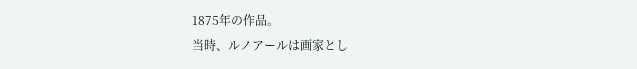1875年の作品。
当時、ルノアールは画家とし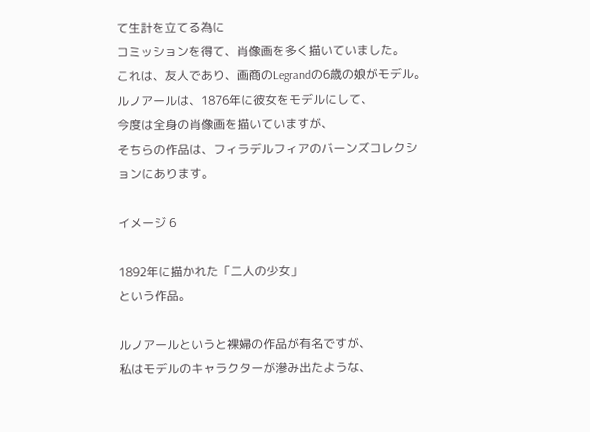て生計を立てる為に
コミッションを得て、肖像画を多く描いていました。
これは、友人であり、画商のLegrandの6歳の娘がモデル。
ルノアールは、1876年に彼女をモデルにして、
今度は全身の肖像画を描いていますが、
そちらの作品は、フィラデルフィアのバーンズコレクションにあります。

イメージ 6

1892年に描かれた「二人の少女」
という作品。

ルノアールというと裸婦の作品が有名ですが、
私はモデルのキャラクターが滲み出たような、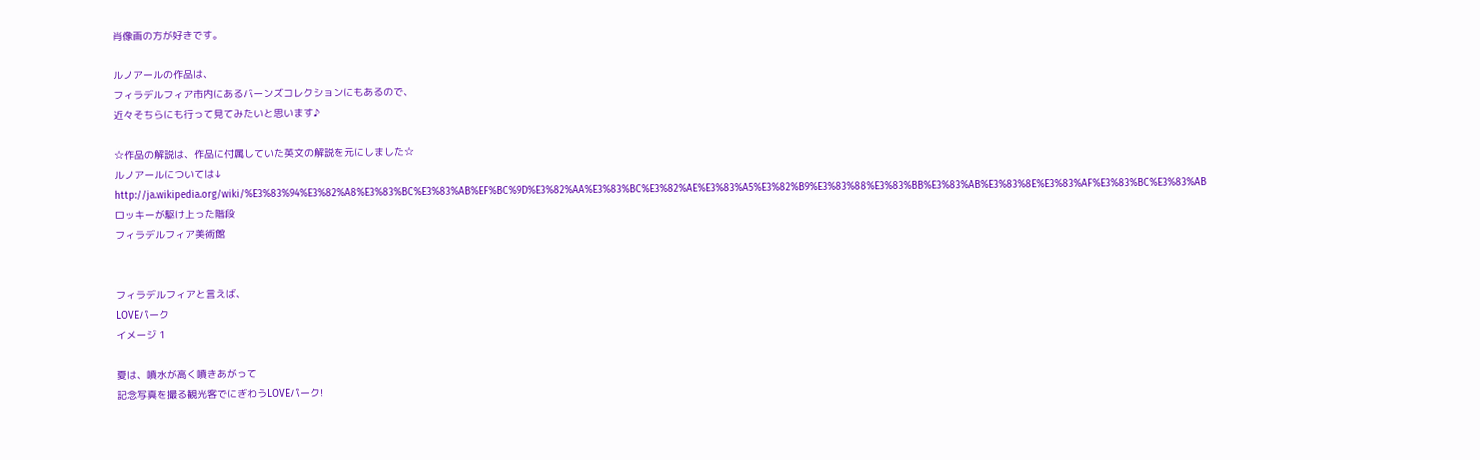肖像画の方が好きです。

ルノアールの作品は、
フィラデルフィア市内にあるバーンズコレクションにもあるので、
近々そちらにも行って見てみたいと思います♪

☆作品の解説は、作品に付属していた英文の解説を元にしました☆
ルノアールについては↓
http://ja.wikipedia.org/wiki/%E3%83%94%E3%82%A8%E3%83%BC%E3%83%AB%EF%BC%9D%E3%82%AA%E3%83%BC%E3%82%AE%E3%83%A5%E3%82%B9%E3%83%88%E3%83%BB%E3%83%AB%E3%83%8E%E3%83%AF%E3%83%BC%E3%83%AB
ロッキーが駆け上った階段
フィラデルフィア美術館


フィラデルフィアと言えば、
LOVEパーク
イメージ 1

夏は、噴水が高く噴きあがって
記念写真を撮る観光客でにぎわうLOVEパーク!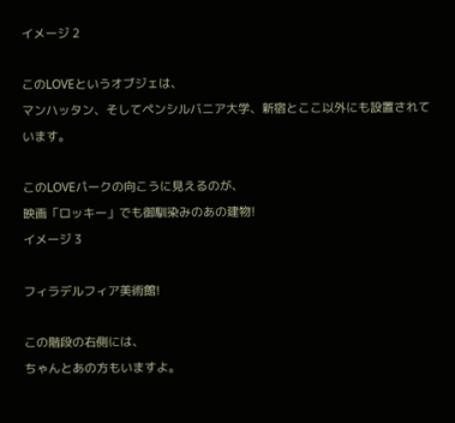イメージ 2

このLOVEというオブジェは、
マンハッタン、そしてペンシルバニア大学、新宿とここ以外にも設置されています。

このLOVEパークの向こうに見えるのが、
映画「ロッキー」でも御馴染みのあの建物!
イメージ 3

フィラデルフィア美術館!

この階段の右側には、
ちゃんとあの方もいますよ。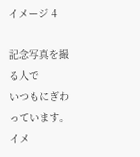イメージ 4

記念写真を撮る人で
いつもにぎわっています。
イメ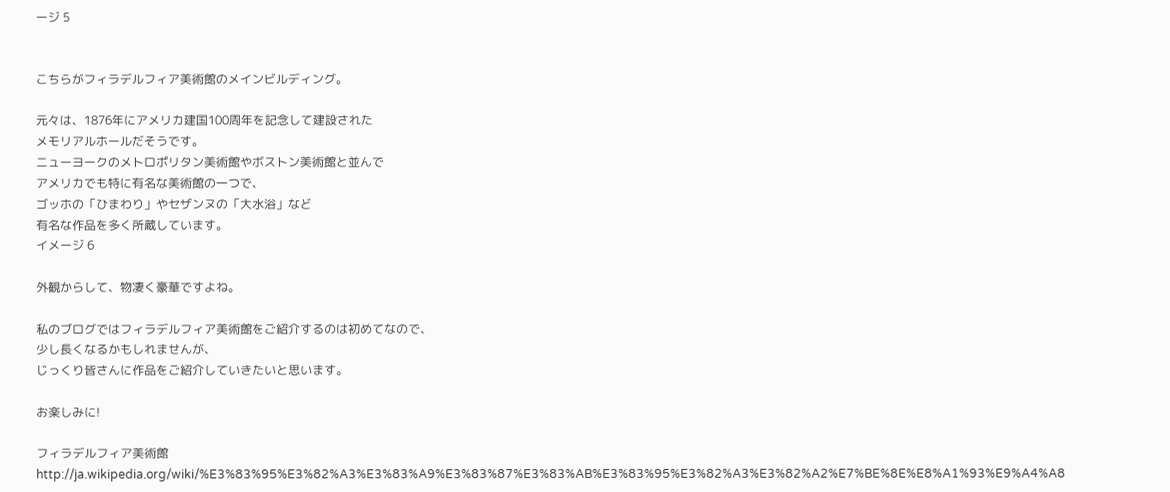ージ 5


こちらがフィラデルフィア美術館のメインビルディング。

元々は、1876年にアメリカ建国100周年を記念して建設された
メモリアルホールだそうです。
ニューヨークのメトロポリタン美術館やボストン美術館と並んで
アメリカでも特に有名な美術館の一つで、
ゴッホの「ひまわり」やセザンヌの「大水浴」など
有名な作品を多く所蔵しています。
イメージ 6

外観からして、物凄く豪華ですよね。

私のブログではフィラデルフィア美術館をご紹介するのは初めてなので、
少し長くなるかもしれませんが、
じっくり皆さんに作品をご紹介していきたいと思います。

お楽しみに!

フィラデルフィア美術館
http://ja.wikipedia.org/wiki/%E3%83%95%E3%82%A3%E3%83%A9%E3%83%87%E3%83%AB%E3%83%95%E3%82%A3%E3%82%A2%E7%BE%8E%E8%A1%93%E9%A4%A8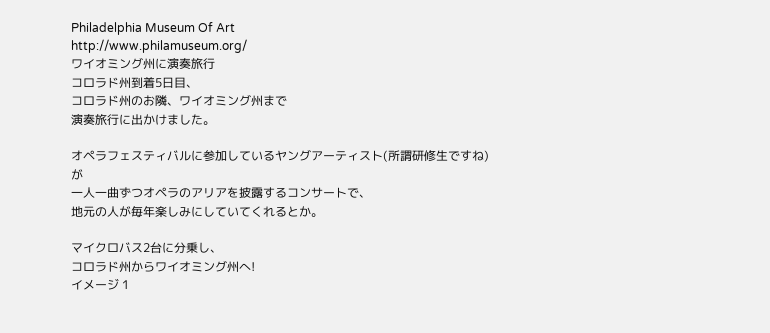Philadelphia Museum Of Art
http://www.philamuseum.org/
ワイオミング州に演奏旅行
コロラド州到着5日目、
コロラド州のお隣、ワイオミング州まで
演奏旅行に出かけました。

オペラフェスティバルに参加しているヤングアーティスト(所謂研修生ですね)が
一人一曲ずつオペラのアリアを披露するコンサートで、
地元の人が毎年楽しみにしていてくれるとか。

マイクロバス2台に分乗し、
コロラド州からワイオミング州へ!
イメージ 1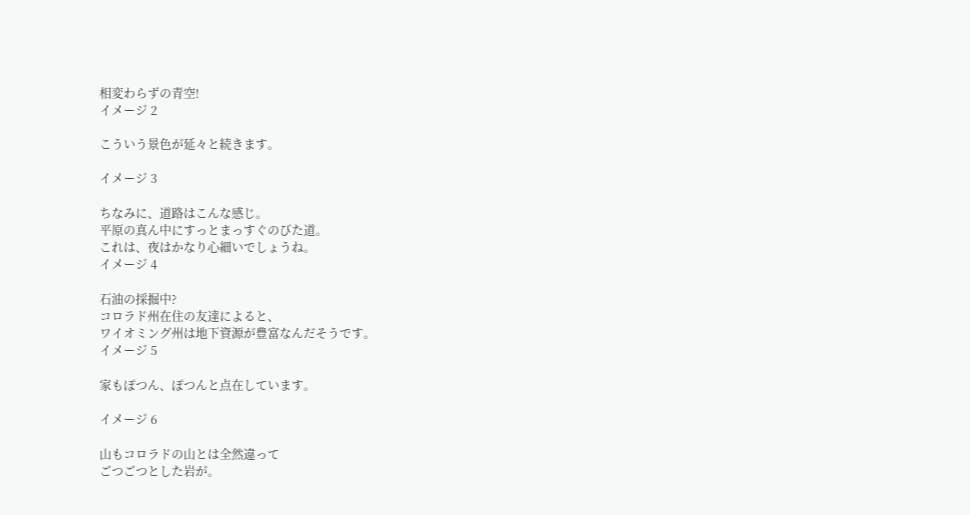相変わらずの青空!
イメージ 2

こういう景色が延々と続きます。

イメージ 3

ちなみに、道路はこんな感じ。
平原の真ん中にすっとまっすぐのびた道。
これは、夜はかなり心細いでしょうね。
イメージ 4

石油の採掘中?
コロラド州在住の友達によると、
ワイオミング州は地下資源が豊富なんだそうです。
イメージ 5

家もぽつん、ぽつんと点在しています。

イメージ 6

山もコロラドの山とは全然違って
ごつごつとした岩が。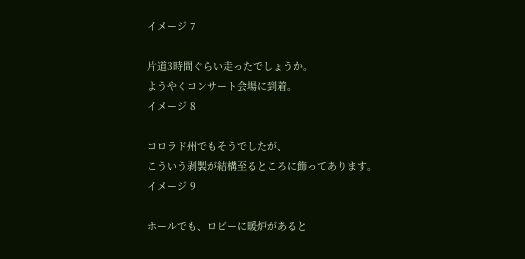イメージ 7

片道3時間ぐらい走ったでしょうか。
ようやくコンサート会場に到着。
イメージ 8

コロラド州でもそうでしたが、
こういう剥製が結構至るところに飾ってあります。
イメージ 9

ホールでも、ロビーに暖炉があると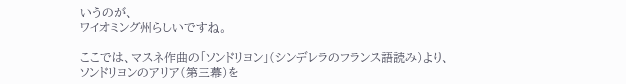いうのが、
ワイオミング州らしいですね。

ここでは、マスネ作曲の「ソンドリヨン」(シンデレラのフランス語読み)より、
ソンドリヨンのアリア(第三幕)を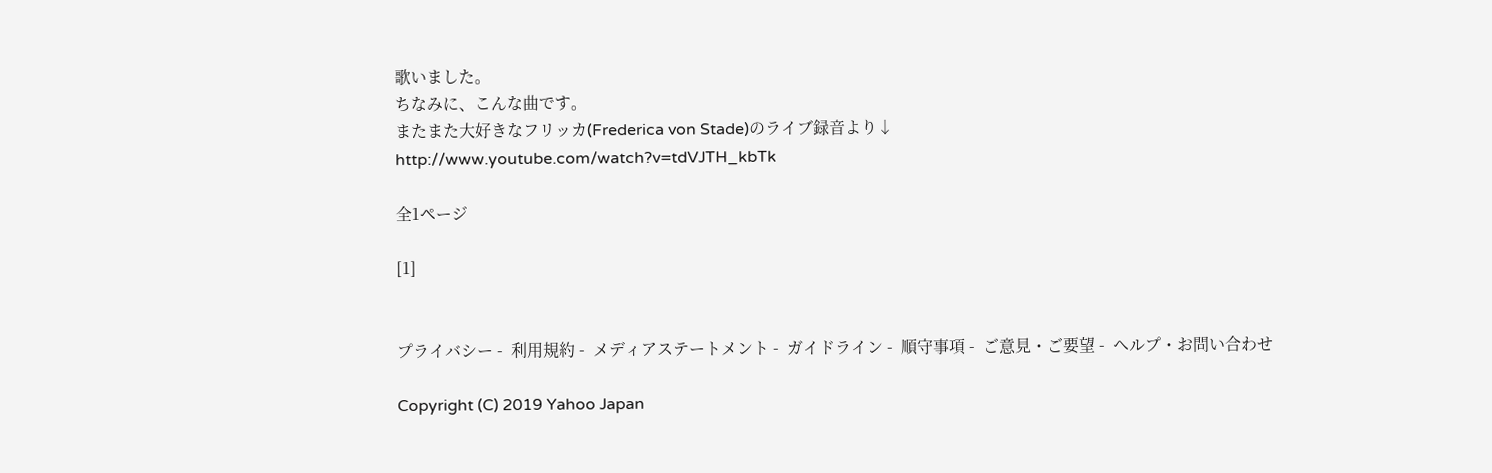歌いました。
ちなみに、こんな曲です。
またまた大好きなフリッカ(Frederica von Stade)のライブ録音より↓
http://www.youtube.com/watch?v=tdVJTH_kbTk

全1ページ

[1]


プライバシー -  利用規約 -  メディアステートメント -  ガイドライン -  順守事項 -  ご意見・ご要望 -  ヘルプ・お問い合わせ

Copyright (C) 2019 Yahoo Japan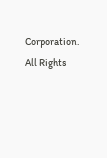Corporation. All Rights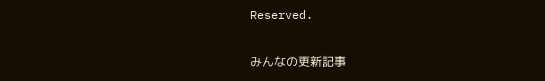Reserved.

みんなの更新記事